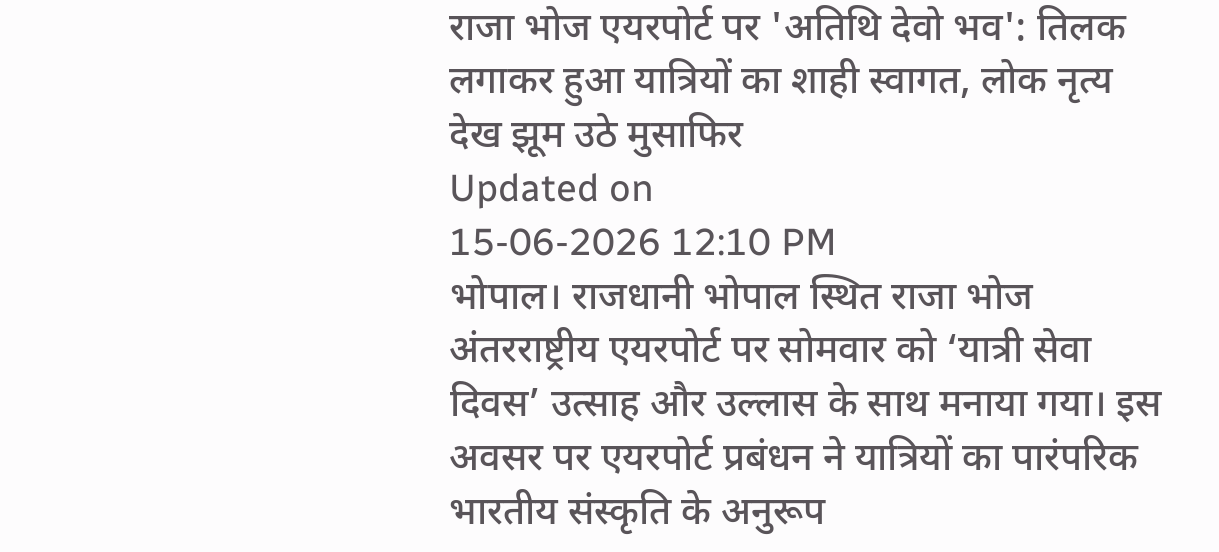राजा भोज एयरपोर्ट पर 'अतिथि देवो भव': तिलक लगाकर हुआ यात्रियों का शाही स्वागत, लोक नृत्य देख झूम उठे मुसाफिर
Updated on
15-06-2026 12:10 PM
भोपाल। राजधानी भोपाल स्थित राजा भोज अंतरराष्ट्रीय एयरपोर्ट पर सोमवार को ‘यात्री सेवा दिवस’ उत्साह और उल्लास के साथ मनाया गया। इस अवसर पर एयरपोर्ट प्रबंधन ने यात्रियों का पारंपरिक भारतीय संस्कृति के अनुरूप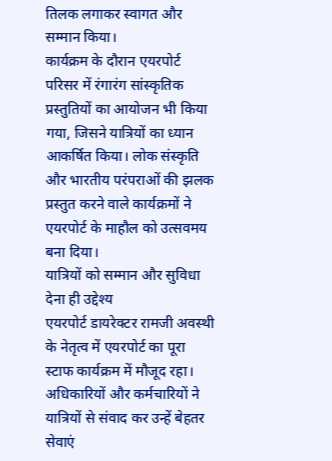तिलक लगाकर स्वागत और सम्मान किया।
कार्यक्रम के दौरान एयरपोर्ट परिसर में रंगारंग सांस्कृतिक प्रस्तुतियों का आयोजन भी किया गया, जिसने यात्रियों का ध्यान आकर्षित किया। लोक संस्कृति और भारतीय परंपराओं की झलक प्रस्तुत करने वाले कार्यक्रमों ने एयरपोर्ट के माहौल को उत्सवमय बना दिया।
यात्रियों को सम्मान और सुविधा देना ही उद्देश्य
एयरपोर्ट डायरेक्टर रामजी अवस्थी के नेतृत्व में एयरपोर्ट का पूरा स्टाफ कार्यक्रम में मौजूद रहा। अधिकारियों और कर्मचारियों ने यात्रियों से संवाद कर उन्हें बेहतर सेवाएं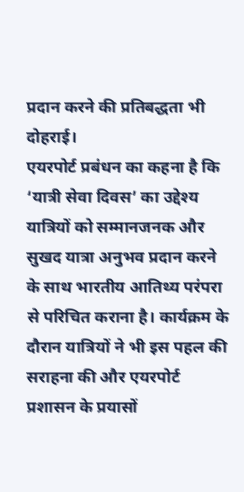प्रदान करने की प्रतिबद्धता भी दोहराई।
एयरपोर्ट प्रबंधन का कहना है कि ‘यात्री सेवा दिवस’ का उद्देश्य यात्रियों को सम्मानजनक और सुखद यात्रा अनुभव प्रदान करने के साथ भारतीय आतिथ्य परंपरा से परिचित कराना है। कार्यक्रम के दौरान यात्रियों ने भी इस पहल की सराहना की और एयरपोर्ट प्रशासन के प्रयासों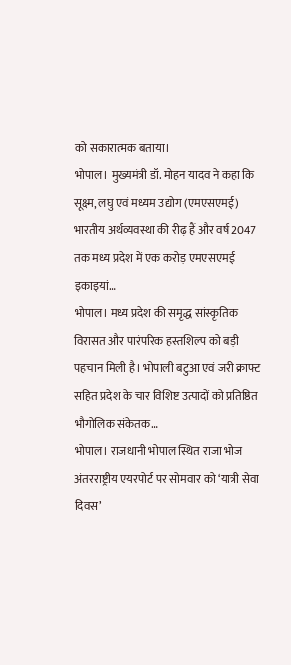को सकारात्मक बताया।
भोपाल। मुख्यमंत्री डॉ. मोहन यादव ने कहा कि सूक्ष्म, लघु एवं मध्यम उद्योग (एमएसएमई) भारतीय अर्थव्यवस्था की रीढ़ हैं और वर्ष 2047 तक मध्य प्रदेश में एक करोड़ एमएसएमई इकाइयां…
भोपाल। मध्य प्रदेश की समृद्ध सांस्कृतिक विरासत और पारंपरिक हस्तशिल्प को बड़ी पहचान मिली है। भोपाली बटुआ एवं जरी क्राफ्ट सहित प्रदेश के चार विशिष्ट उत्पादों को प्रतिष्ठित भौगोलिक संकेतक…
भोपाल। राजधानी भोपाल स्थित राजा भोज अंतरराष्ट्रीय एयरपोर्ट पर सोमवार को ‘यात्री सेवा दिवस’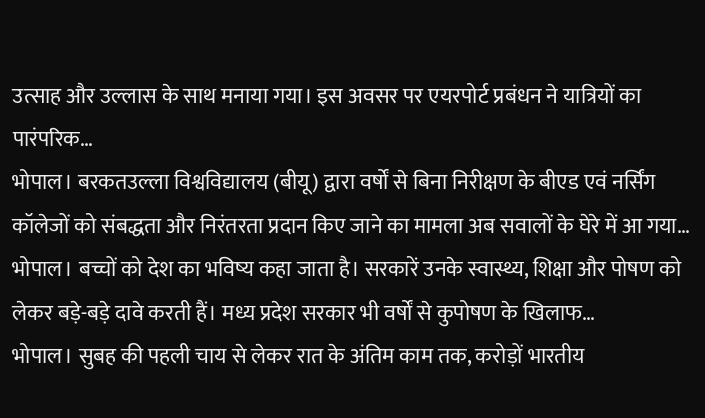उत्साह और उल्लास के साथ मनाया गया। इस अवसर पर एयरपोर्ट प्रबंधन ने यात्रियों का पारंपरिक…
भोपाल। बरकतउल्ला विश्वविद्यालय (बीयू) द्वारा वर्षों से बिना निरीक्षण के बीएड एवं नर्सिंग कॉलेजों को संबद्धता और निरंतरता प्रदान किए जाने का मामला अब सवालों के घेरे में आ गया…
भोपाल। बच्चों को देश का भविष्य कहा जाता है। सरकारें उनके स्वास्थ्य, शिक्षा और पोषण को लेकर बड़े-बड़े दावे करती हैं। मध्य प्रदेश सरकार भी वर्षों से कुपोषण के खिलाफ…
भोपाल। सुबह की पहली चाय से लेकर रात के अंतिम काम तक, करोड़ों भारतीय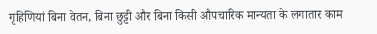गृहिणियां बिना वेतन, बिना छुट्टी और बिना किसी औपचारिक मान्यता के लगातार काम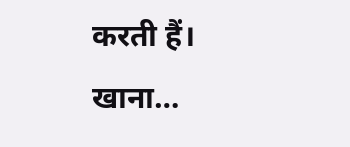करती हैं। खाना…